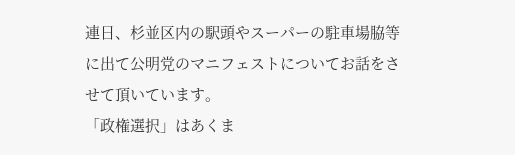連日、杉並区内の駅頭やスーパーの駐車場脇等に出て公明党のマニフェストについてお話をさせて頂いています。
「政権選択」はあくま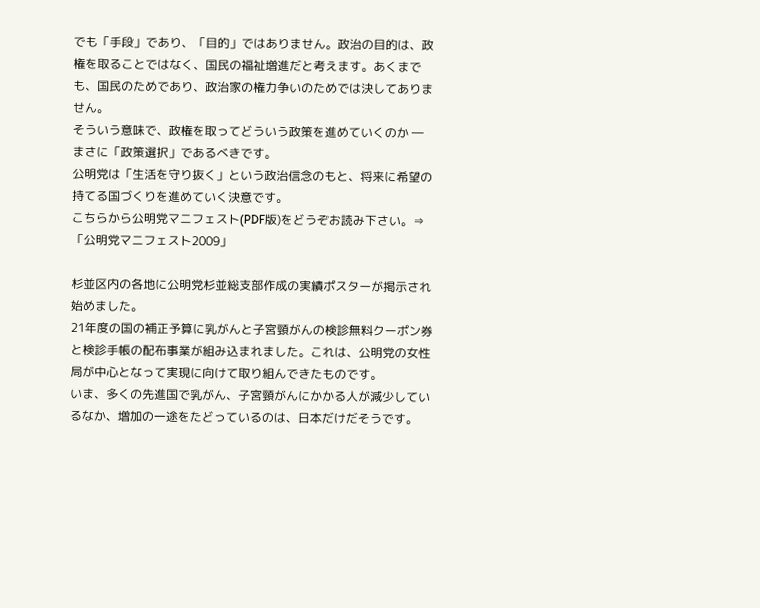でも「手段」であり、「目的」ではありません。政治の目的は、政権を取ることではなく、国民の福祉増進だと考えます。あくまでも、国民のためであり、政治家の権力争いのためでは決してありません。
そういう意味で、政権を取ってどういう政策を進めていくのか ― まさに「政策選択」であるべきです。
公明党は「生活を守り抜く」という政治信念のもと、将来に希望の持てる国づくりを進めていく決意です。
こちらから公明党マニフェスト(PDF版)をどうぞお読み下さい。⇒ 「公明党マニフェスト2009」

杉並区内の各地に公明党杉並総支部作成の実績ポスターが掲示され始めました。
21年度の国の補正予算に乳がんと子宮頸がんの検診無料クーポン券と検診手帳の配布事業が組み込まれました。これは、公明党の女性局が中心となって実現に向けて取り組んできたものです。
いま、多くの先進国で乳がん、子宮頸がんにかかる人が減少しているなか、増加の一途をたどっているのは、日本だけだそうです。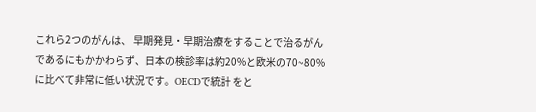これら2つのがんは、 早期発見・早期治療をすることで治るがんであるにもかかわらず、日本の検診率は約20%と欧米の70~80%に比べて非常に低い状況です。OECDで統計 をと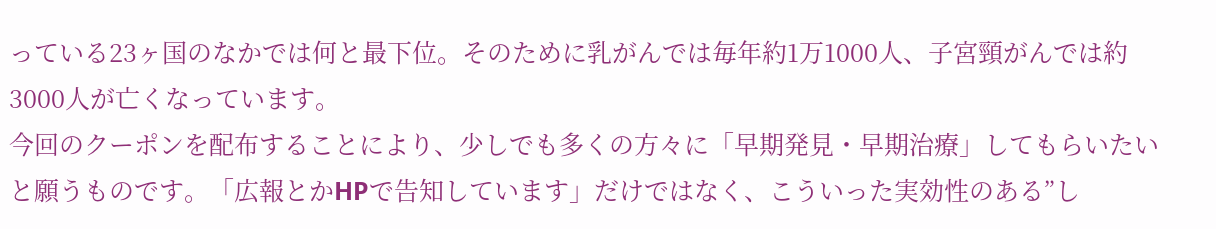っている23ヶ国のなかでは何と最下位。そのために乳がんでは毎年約1万1000人、子宮頸がんでは約3000人が亡くなっています。
今回のクーポンを配布することにより、少しでも多くの方々に「早期発見・早期治療」してもらいたいと願うものです。「広報とかHPで告知しています」だけではなく、こういった実効性のある”し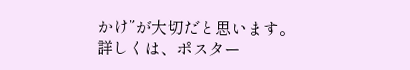かけ”が大切だと思います。
詳しくは、ポスター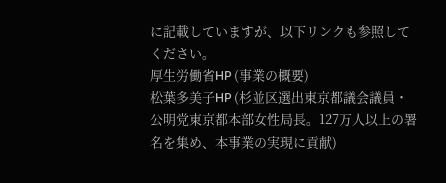に記載していますが、以下リンクも参照してください。
厚生労働省HP (事業の概要)
松葉多美子HP (杉並区選出東京都議会議員・公明党東京都本部女性局長。127万人以上の署名を集め、本事業の実現に貢献)